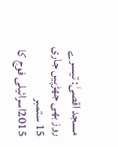مسجد اقصیٰ: تیسرے روز بھی جھڑپیں جاری
15 ستمبر 2015اسرائیلی فوج کا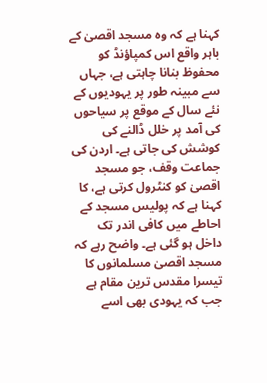کہنا ہے کہ وہ مسجد اقصیٰ کے باہر واقع اس کمپاؤنڈ کو محفوظ بنانا چاہتی ہے، جہاں سے مبینہ طور پر یہودیوں کے نئے سال کے موقع پر سیاحوں کی آمد پر خلل ڈالنے کی کوشش کی جاتی ہے۔ اردن کی جماعت وقف، جو مسجد اقصیٰ کو کنٹرول کرتی ہے، کا کہنا ہے کہ پولیس مسجد کے احاطے میں کافی اندر تک داخل ہو گئی ہے۔ واضح رہے کہ مسجد اقصیٰ مسلمانوں کا تیسرا مقدس ترین مقام ہے جب کہ یہودی بھی اسے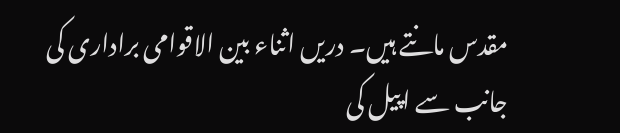مقدس مانتے ہیں۔ دریں اثناء بین الاقوامی براداری کی جانب سے اپیل کی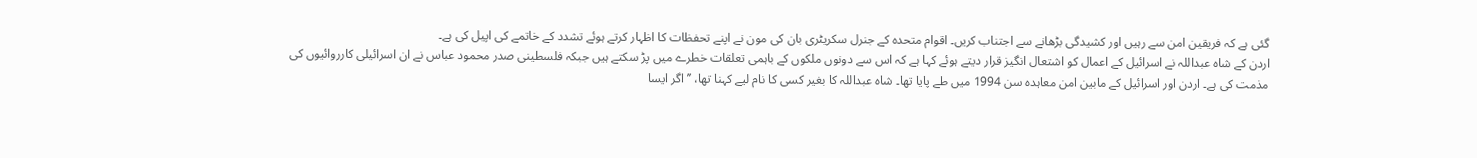گئی ہے کہ فریقین امن سے رہیں اور کشیدگی بڑھانے سے اجتناب کریں۔ اقوام متحدہ کے جنرل سکریٹری بان کی مون نے اپنے تحفظات کا اظہار کرتے ہوئے تشدد کے خاتمے کی اپیل کی ہے۔
اردن کے شاہ عبداللہ نے اسرائیل کے اعمال کو اشتعال انگیز قرار دیتے ہوئے کہا ہے کہ اس سے دونوں ملکوں کے باہمی تعلقات خطرے میں پڑ سکتے ہیں جبکہ فلسطینی صدر محمود عباس نے ان اسرائیلی کارروائیوں کی مذمت کی ہے۔ اردن اور اسرائیل کے مابین امن معاہدہ سن 1994 میں طے پایا تھا۔ شاہ عبداللہ کا بغیر کسی کا نام لیے کہنا تھا، ’’اگر ایسا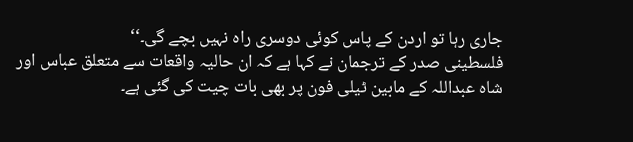جاری رہا تو اردن کے پاس کوئی دوسری راہ نہیں بچے گی۔‘‘
فلسطینی صدر کے ترجمان نے کہا ہے کہ ان حالیہ واقعات سے متعلق عباس اور شاہ عبداللہ کے مابین ٹیلی فون پر بھی بات چیت کی گئی ہے۔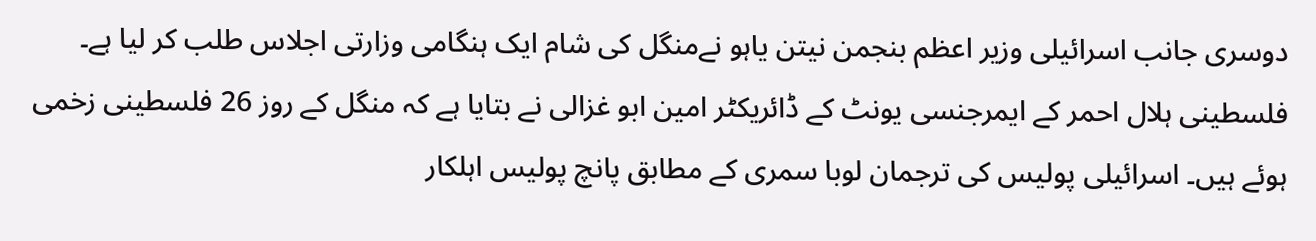دوسری جانب اسرائیلی وزیر اعظم بنجمن نیتن یاہو نےمنگل کی شام ایک ہنگامی وزارتی اجلاس طلب کر لیا ہے۔
فلسطینی ہلال احمر کے ایمرجنسی یونٹ کے ڈائریکٹر امین ابو غزالی نے بتایا ہے کہ منگل کے روز 26 فلسطینی زخمی ہوئے ہیں۔ اسرائیلی پولیس کی ترجمان لوبا سمری کے مطابق پانچ پولیس اہلکار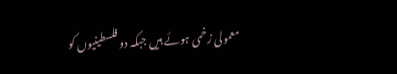معمولی زخمی ہوئے ہیں جبکہ دو فلسطینیوں کو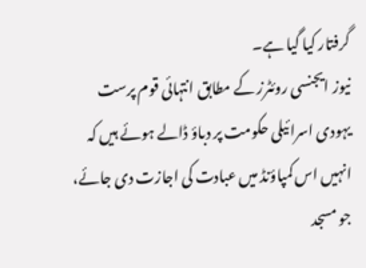گرفتار کیا گیا ہے۔
نیوز ایجنسی روئٹرز کے مطابق انتہائی قوم پرست یہودی اسرائیلی حکومت پر دباؤ ڈالے ہوئے ہیں کہ انہیں اس کمپاؤنڈ میں عبادت کی اجازت دی جائے، جو مسجد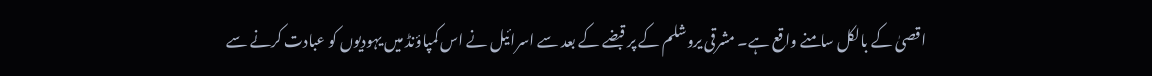اقصیٰ کے بالکل سامنے واقع ہے۔ مشرقی یروشلم کے پر قبضے کے بعد سے اسرائیل نے اس کمپاؤنڈ میں یہودیوں کو عبادت کرنے سے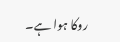روکا ہوا ہے۔